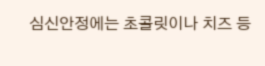심신안정에는 초콜릿이나 치즈 등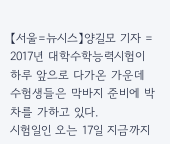【서울=뉴시스】양길모 기자 = 2017년 대학수학능력시험이 하루 앞으로 다가온 가운데 수험생들은 막바지 준비에 박차를 가하고 있다.
시험일인 오는 17일 지금까지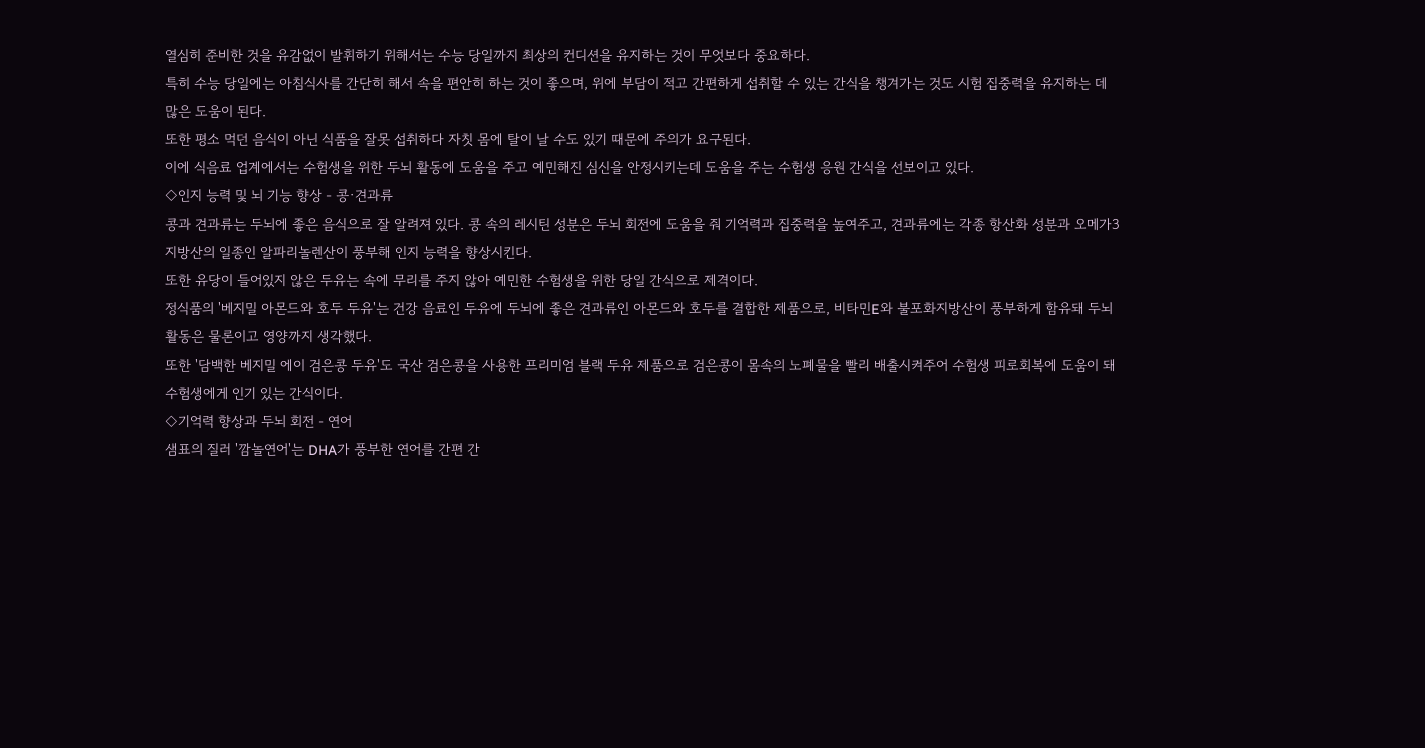열심히 준비한 것을 유감없이 발휘하기 위해서는 수능 당일까지 최상의 컨디션을 유지하는 것이 무엇보다 중요하다.
특히 수능 당일에는 아침식사를 간단히 해서 속을 편안히 하는 것이 좋으며, 위에 부담이 적고 간편하게 섭취할 수 있는 간식을 챙겨가는 것도 시험 집중력을 유지하는 데 많은 도움이 된다.
또한 평소 먹던 음식이 아닌 식품을 잘못 섭취하다 자칫 몸에 탈이 날 수도 있기 때문에 주의가 요구된다.
이에 식음료 업계에서는 수험생을 위한 두뇌 활동에 도움을 주고 예민해진 심신을 안정시키는데 도움을 주는 수험생 응원 간식을 선보이고 있다.
◇인지 능력 및 뇌 기능 향상 - 콩·견과류
콩과 견과류는 두뇌에 좋은 음식으로 잘 알려져 있다. 콩 속의 레시틴 성분은 두뇌 회전에 도움을 줘 기억력과 집중력을 높여주고, 견과류에는 각종 항산화 성분과 오메가3 지방산의 일종인 알파리놀렌산이 풍부해 인지 능력을 향상시킨다.
또한 유당이 들어있지 않은 두유는 속에 무리를 주지 않아 예민한 수험생을 위한 당일 간식으로 제격이다.
정식품의 '베지밀 아몬드와 호두 두유'는 건강 음료인 두유에 두뇌에 좋은 견과류인 아몬드와 호두를 결합한 제품으로, 비타민E와 불포화지방산이 풍부하게 함유돼 두뇌 활동은 물론이고 영양까지 생각했다.
또한 '담백한 베지밀 에이 검은콩 두유'도 국산 검은콩을 사용한 프리미엄 블랙 두유 제품으로 검은콩이 몸속의 노폐물을 빨리 배출시켜주어 수험생 피로회복에 도움이 돼 수험생에게 인기 있는 간식이다.
◇기억력 향상과 두뇌 회전 - 연어
샘표의 질러 '깜놀연어'는 DHA가 풍부한 연어를 간편 간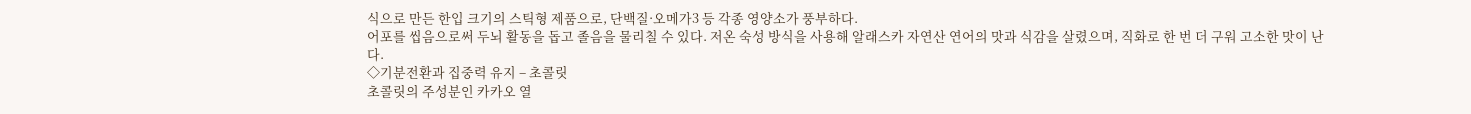식으로 만든 한입 크기의 스틱형 제품으로, 단백질·오메가3 등 각종 영양소가 풍부하다.
어포를 씹음으로써 두뇌 활동을 돕고 졸음을 물리칠 수 있다. 저온 숙성 방식을 사용해 알래스카 자연산 연어의 맛과 식감을 살렸으며, 직화로 한 번 더 구워 고소한 맛이 난다.
◇기분전환과 집중력 유지 – 초콜릿
초콜릿의 주성분인 카카오 열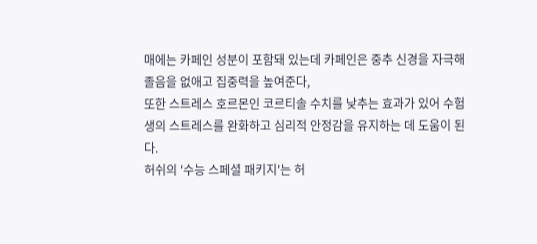매에는 카페인 성분이 포함돼 있는데 카페인은 중추 신경을 자극해 졸음을 없애고 집중력을 높여준다,
또한 스트레스 호르몬인 코르티솔 수치를 낮추는 효과가 있어 수험생의 스트레스를 완화하고 심리적 안정감을 유지하는 데 도움이 된다.
허쉬의 '수능 스페셜 패키지'는 허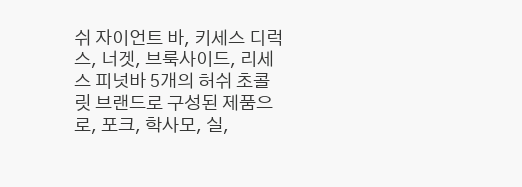쉬 자이언트 바, 키세스 디럭스, 너겟, 브룩사이드, 리세스 피넛바 5개의 허쉬 초콜릿 브랜드로 구성된 제품으로, 포크, 학사모, 실,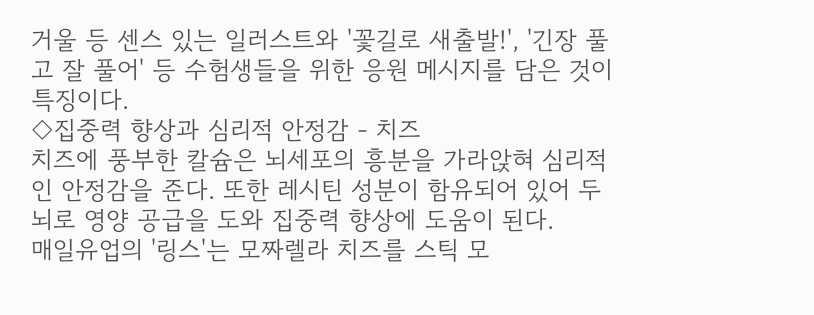거울 등 센스 있는 일러스트와 '꽃길로 새출발!', '긴장 풀고 잘 풀어' 등 수험생들을 위한 응원 메시지를 담은 것이 특징이다.
◇집중력 향상과 심리적 안정감 - 치즈
치즈에 풍부한 칼슘은 뇌세포의 흥분을 가라앉혀 심리적인 안정감을 준다. 또한 레시틴 성분이 함유되어 있어 두뇌로 영양 공급을 도와 집중력 향상에 도움이 된다.
매일유업의 '링스'는 모짜렐라 치즈를 스틱 모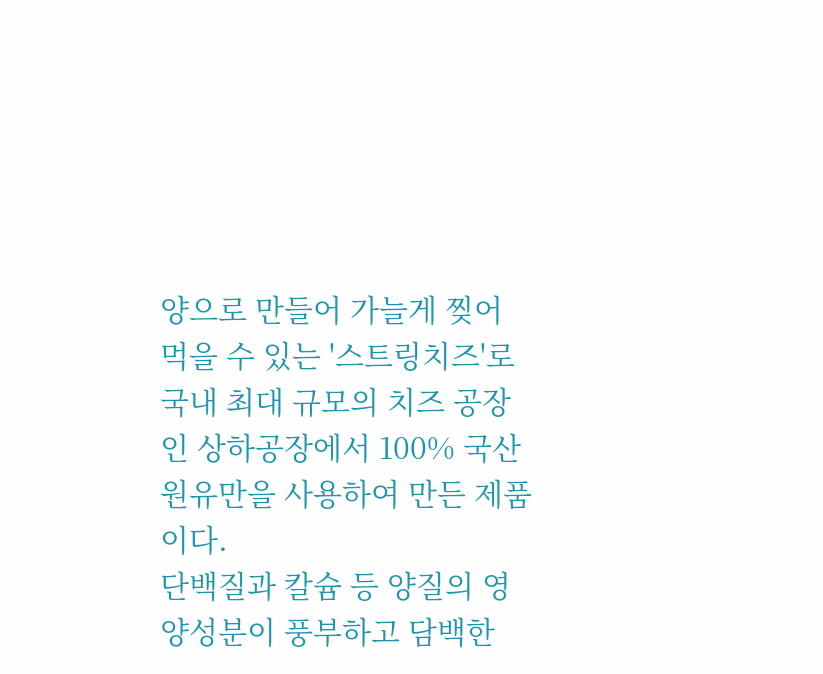양으로 만들어 가늘게 찢어 먹을 수 있는 '스트링치즈'로 국내 최대 규모의 치즈 공장인 상하공장에서 100% 국산 원유만을 사용하여 만든 제품이다.
단백질과 칼슘 등 양질의 영양성분이 풍부하고 담백한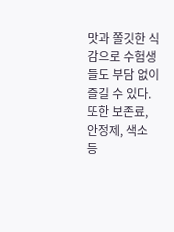맛과 쫄깃한 식감으로 수험생들도 부담 없이 즐길 수 있다. 또한 보존료, 안정제, 색소 등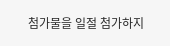첨가물을 일절 첨가하지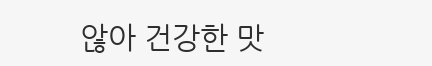않아 건강한 맛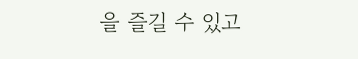을 즐길 수 있고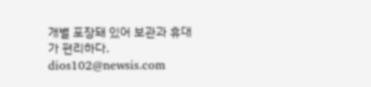개별 포장돼 있어 보관과 휴대가 편리하다.
dios102@newsis.com